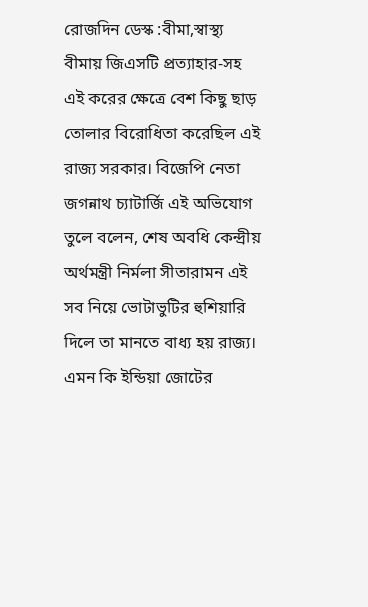রোজদিন ডেস্ক :বীমা,স্বাস্থ্য বীমায় জিএসটি প্রত্যাহার-সহ এই করের ক্ষেত্রে বেশ কিছু ছাড় তোলার বিরোধিতা করেছিল এই রাজ্য সরকার। বিজেপি নেতা জগন্নাথ চ্যাটার্জি এই অভিযোগ তুলে বলেন, শেষ অবধি কেন্দ্রীয় অর্থমন্ত্রী নির্মলা সীতারামন এই সব নিয়ে ভোটাভুটির হুশিয়ারি দিলে তা মানতে বাধ্য হয় রাজ্য। এমন কি ইন্ডিয়া জোটের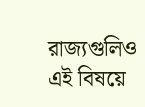রাজ্যগুলিও এই বিষয়ে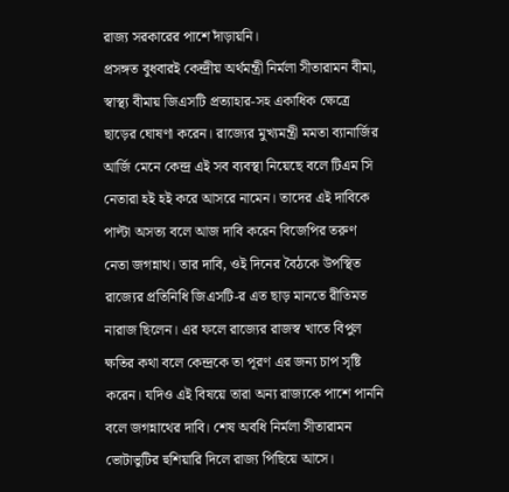রাজ্য সরকারের পাশে দাঁড়ায়নি।
প্রসঙ্গত বুধবারই কেন্দ্রীয় অর্থমন্ত্রী নির্মলা সীতারামন বীমা, স্বাস্থ্য বীমায় জিএসটি প্রত্যাহার-সহ একাধিক ক্ষেত্রে ছাড়ের ঘোষণা করেন। রাজ্যের মুখ্যমন্ত্রী মমতা ব্যানার্জির আর্জি মেনে কেন্দ্র এই সব ব্যবস্থা নিয়েছে বলে টিএম সি নেতারা হই হই করে আসরে নামেন। তাদের এই দাবিকে পাল্টা অসত্য বলে আজ দাবি করেন বিজেপির তরুণ নেতা জগন্নাথ। তার দাবি, ওই দিনের বৈঠকে উপস্থিত রাজ্যের প্রতিনিধি জিএসটি-র এত ছাড় মানতে রীতিমত নারাজ ছিলেন। এর ফলে রাজ্যের রাজস্ব খাতে বিপুল ক্ষতির কথা বলে কেন্দ্রকে তা পূরণ এর জন্য চাপ সৃষ্টি করেন। যদিও এই বিষয়ে তারা অন্য রাজ্যকে পাশে পাননি বলে জগন্নাথের দাবি। শেষ অবধি নির্মলা সীতারামন ভোটাভুটির হুশিয়ারি দিলে রাজ্য পিছিয়ে আসে।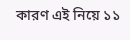কারণ এই নিয়ে ১১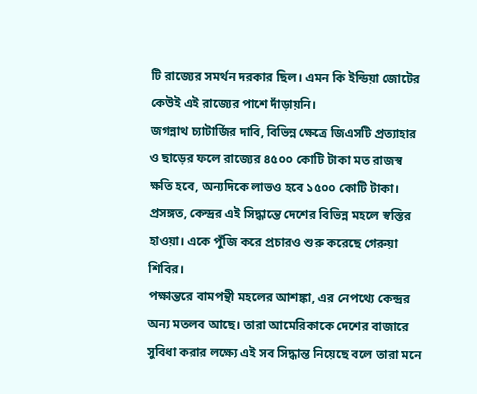টি রাজ্যের সমর্থন দরকার ছিল। এমন কি ইন্ডিয়া জোটের কেউই এই রাজ্যের পাশে দাঁড়ায়নি।
জগন্নাথ চ্যাটার্জির দাবি, বিভিন্ন ক্ষেত্রে জিএসটি প্রত্যাহার ও ছাড়ের ফলে রাজ্যের ৪৫০০ কোটি টাকা মত রাজস্ব ক্ষতি হবে, অন্যদিকে লাভও হবে ১৫০০ কোটি টাকা।
প্রসঙ্গত, কেন্দ্রর এই সিদ্ধান্তে দেশের বিভিন্ন মহলে স্বস্তির হাওয়া। একে পুঁজি করে প্রচারও শুরু করেছে গেরুয়া শিবির।
পক্ষান্তরে বামপন্থী মহলের আশঙ্কা, এর নেপথ্যে কেন্দ্রর অন্য মতলব আছে। তারা আমেরিকাকে দেশের বাজারে সুবিধা করার লক্ষ্যে এই সব সিদ্ধান্ত নিয়েছে বলে তারা মনে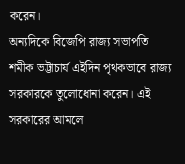করেন।
অন্যদিকে বিজেপি রাজ্য সভাপতি শমীক ভট্টাচার্য এইদিন পৃথকভাবে রাজ্য সরকারকে তুলোধোনা করেন। এই সরকারের আমলে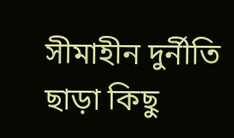সীমাহীন দুর্নীতি ছাড়া কিছু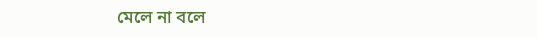মেলে না বলে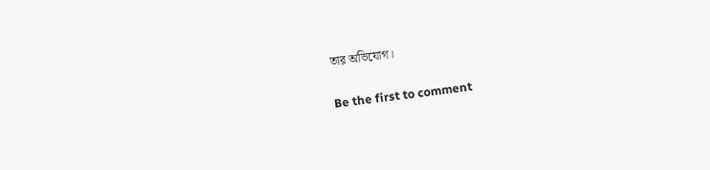তার অভিযোগ।

Be the first to comment